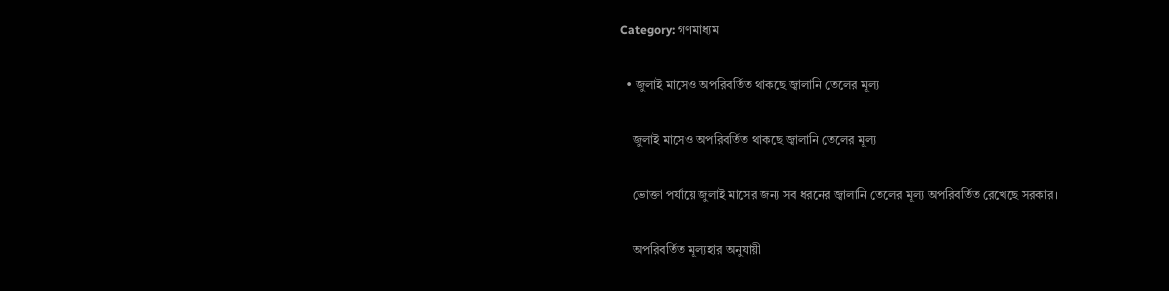Category: গণমাধ্যম

  • জুলাই মাসেও অপরিবর্তিত থাকছে জ্বালানি তেলের মূল্য

    জুলাই মাসেও অপরিবর্তিত থাকছে জ্বালানি তেলের মূল্য

    ভোক্তা পর্যায়ে জুলাই মাসের জন্য সব ধরনের জ্বালানি তেলের মূল্য অপরিবর্তিত রেখেছে সরকার।

    অপরিবর্তিত মূল্যহার অনুযায়ী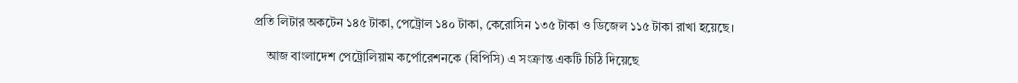প্রতি লিটার অকটেন ১৪৫ টাকা, পেট্রোল ১৪০ টাকা, কেরোসিন ১৩৫ টাকা ও ডিজেল ১১৫ টাকা রাখা হয়েছে।

    আজ বাংলাদেশ পেট্রোলিয়াম কর্পোরেশনকে (বিপিসি) এ সংক্রান্ত একটি চিঠি দিয়েছে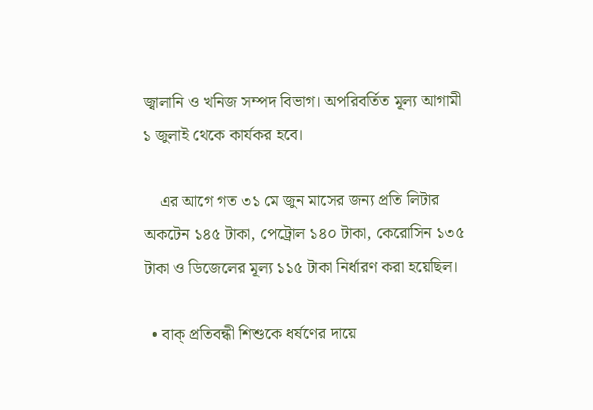জ্বালানি ও খনিজ সম্পদ বিভাগ। অপরিবর্তিত মূল্য আগামী ১ জুলাই থেকে কার্যকর হবে।

    এর আগে গত ৩১ মে জুন মাসের জন্য প্রতি লিটার অকটেন ১৪৫ টাকা, পেট্রোল ১৪০ টাকা, কেরোসিন ১৩৫ টাকা ও ডিজেলের মূল্য ১১৫ টাকা নির্ধারণ করা হয়েছিল।

  • বাক্ প্রতিবন্ধী শিশুকে ধর্ষণের দায়ে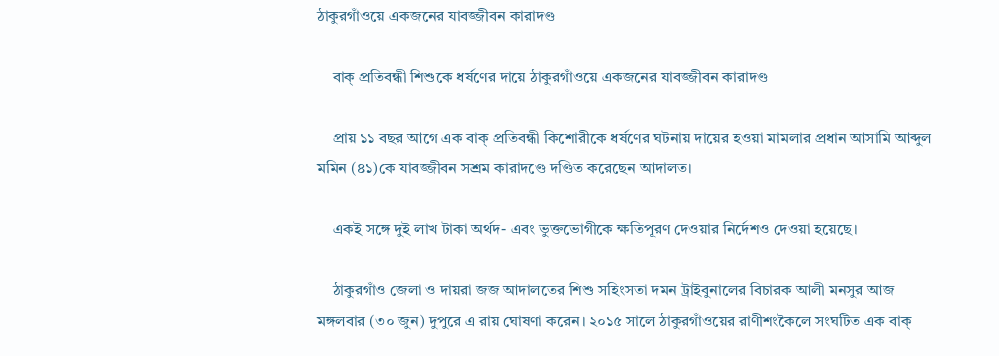ঠাকুরগাঁওয়ে একজনের যাবজ্জীবন কারাদণ্ড

    বাক্ প্রতিবন্ধী শিশুকে ধর্ষণের দায়ে ঠাকুরগাঁওয়ে একজনের যাবজ্জীবন কারাদণ্ড

    প্রায় ১১ বছর আগে এক বাক্ প্রতিবন্ধী কিশোরীকে ধর্ষণের ঘটনায় দায়ের হওয়া মামলার প্রধান আসামি আব্দুল মমিন (৪১)কে যাবজ্জীবন সশ্রম কারাদণ্ডে দণ্ডিত করেছেন আদালত।

    একই সঙ্গে দুই লাখ টাকা অর্থদ- এবং ভুক্তভোগীকে ক্ষতিপূরণ দেওয়ার নির্দেশও দেওয়া হয়েছে।

    ঠাকুরগাঁও জেলা ও দায়রা জজ আদালতের শিশু সহিংসতা দমন ট্রাইবুনালের বিচারক আলী মনসুর আজ মঙ্গলবার (৩০ জুন) দুপুরে এ রায় ঘোষণা করেন। ২০১৫ সালে ঠাকুরগাঁওয়ের রাণীশংকৈলে সংঘটিত এক বাক্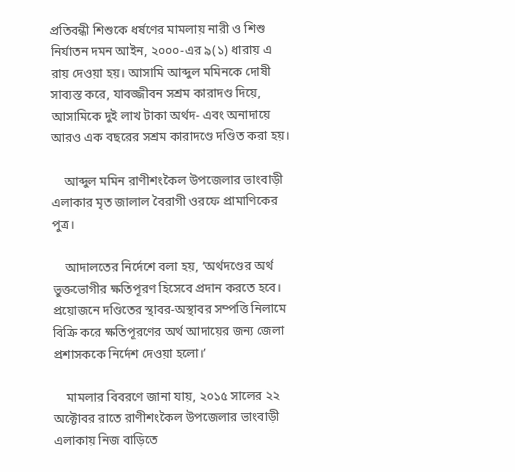প্রতিবন্ধী শিশুকে ধর্ষণের মামলায় নারী ও শিশু নির্যাতন দমন আইন, ২০০০-এর ৯(১) ধারায় এ রায় দেওয়া হয়। আসামি আব্দুল মমিনকে দোষী সাব্যস্ত করে, যাবজ্জীবন সশ্রম কারাদণ্ড দিয়ে, আসামিকে দুই লাখ টাকা অর্থদ- এবং অনাদায়ে আরও এক বছরের সশ্রম কারাদণ্ডে দণ্ডিত করা হয়।

    আব্দুল মমিন রাণীশংকৈল উপজেলার ভাংবাড়ী এলাকার মৃত জালাল বৈরাগী ওরফে প্রামাণিকের পুত্র।

    আদালতের নির্দেশে বলা হয়, ‘অর্থদণ্ডের অর্থ ভুক্তভোগীর ক্ষতিপূরণ হিসেবে প্রদান করতে হবে। প্রয়োজনে দণ্ডিতের স্থাবর-অস্থাবর সম্পত্তি নিলামে বিক্রি করে ক্ষতিপূরণের অর্থ আদায়ের জন্য জেলা প্রশাসককে নির্দেশ দেওয়া হলো।’

    মামলার বিবরণে জানা যায়, ২০১৫ সালের ২২ অক্টোবর রাতে রাণীশংকৈল উপজেলার ভাংবাড়ী এলাকায় নিজ বাড়িতে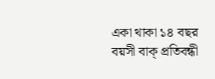একা থাকা ১৪ বছর বয়সী বাক্ প্রতিবন্ধী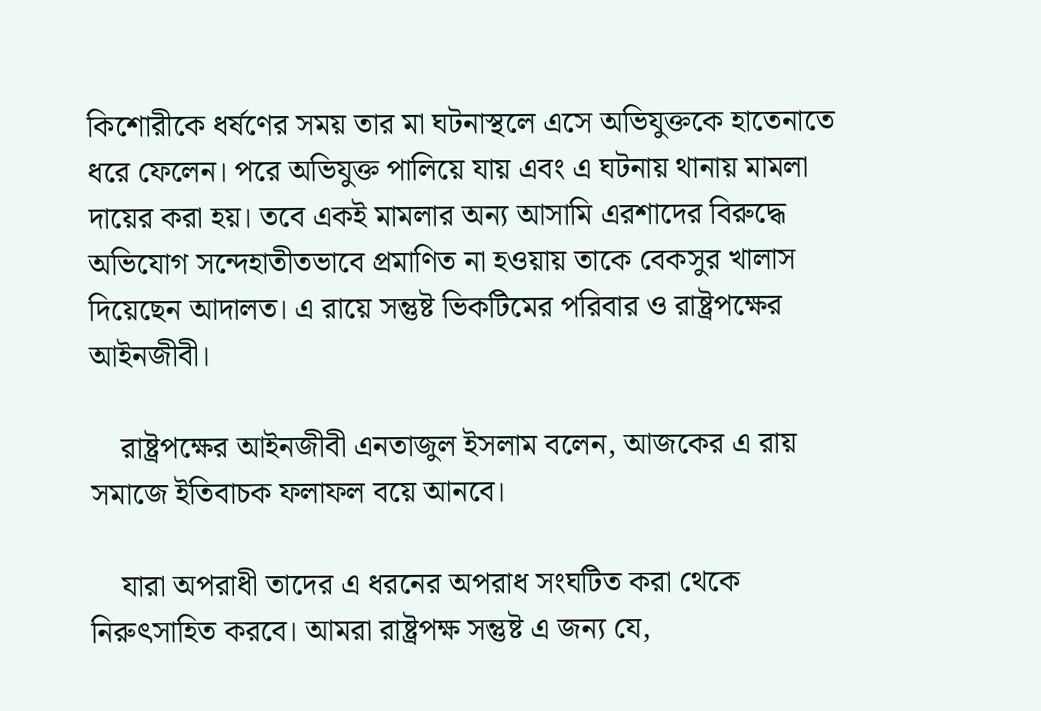কিশোরীকে ধর্ষণের সময় তার মা ঘটনাস্থলে এসে অভিযুক্তকে হাতেনাতে ধরে ফেলেন। পরে অভিযুক্ত পালিয়ে যায় এবং এ ঘটনায় থানায় মামলা দায়ের করা হয়। তবে একই মামলার অন্য আসামি এরশাদের বিরুদ্ধে অভিযোগ সন্দেহাতীতভাবে প্রমাণিত না হওয়ায় তাকে বেকসুর খালাস দিয়েছেন আদালত। এ রায়ে সন্তুষ্ট ভিকটিমের পরিবার ও রাষ্ট্রপক্ষের আইনজীবী।

    রাষ্ট্রপক্ষের আইনজীবী এনতাজুল ইসলাম বলেন, আজকের এ রায় সমাজে ইতিবাচক ফলাফল বয়ে আনবে।

    যারা অপরাধী তাদের এ ধরনের অপরাধ সংঘটিত করা থেকে নিরুৎসাহিত করবে। আমরা রাষ্ট্রপক্ষ সন্তুষ্ট এ জন্য যে,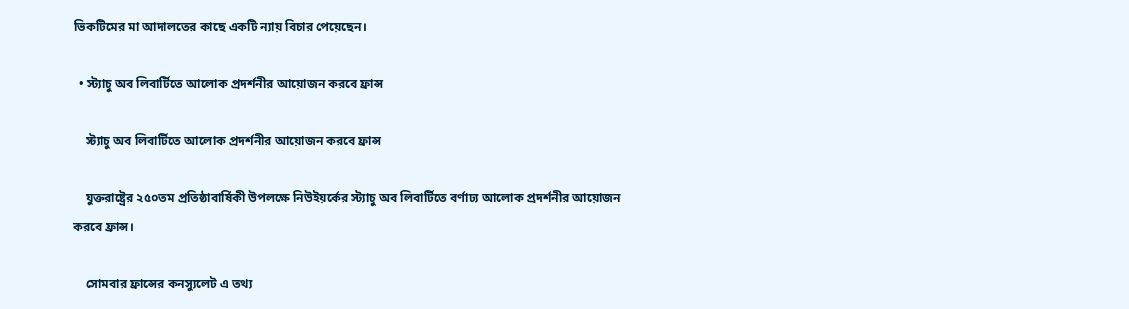ভিকটিমের মা আদালতের কাছে একটি ন্যায় বিচার পেয়েছেন।

  • স্ট্যাচু অব লিবার্টিতে আলোক প্রদর্শনীর আয়োজন করবে ফ্রান্স

    স্ট্যাচু অব লিবার্টিতে আলোক প্রদর্শনীর আয়োজন করবে ফ্রান্স

    যুক্তরাষ্ট্রের ২৫০তম প্রতিষ্ঠাবার্ষিকী উপলক্ষে নিউইয়র্কের স্ট্যাচু অব লিবার্টিতে বর্ণাঢ্য আলোক প্রদর্শনীর আয়োজন করবে ফ্রান্স।

    সোমবার ফ্রান্সের কনস্যুলেট এ তথ্য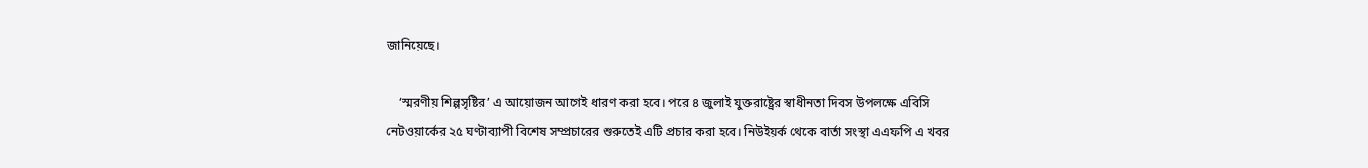জানিয়েছে।

    ‘স্মরণীয় শিল্পসৃষ্টির’ এ আয়োজন আগেই ধারণ করা হবে। পরে ৪ জুলাই যুক্তরাষ্ট্রের স্বাধীনতা দিবস উপলক্ষে এবিসি নেটওয়ার্কের ২৫ ঘণ্টাব্যাপী বিশেষ সম্প্রচারের শুরুতেই এটি প্রচার করা হবে। নিউইয়র্ক থেকে বার্তা সংস্থা এএফপি এ খবর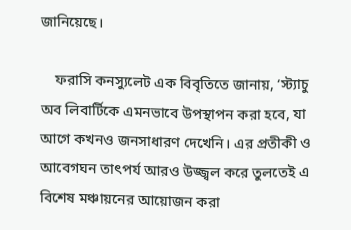জানিয়েছে।

    ফরাসি কনস্যুলেট এক বিবৃতিতে জানায়, ‘স্ট্যাচু অব লিবার্টিকে এমনভাবে উপস্থাপন করা হবে, যা আগে কখনও জনসাধারণ দেখেনি। এর প্রতীকী ও আবেগঘন তাৎপর্য আরও উজ্জ্বল করে তুলতেই এ বিশেষ মঞ্চায়নের আয়োজন করা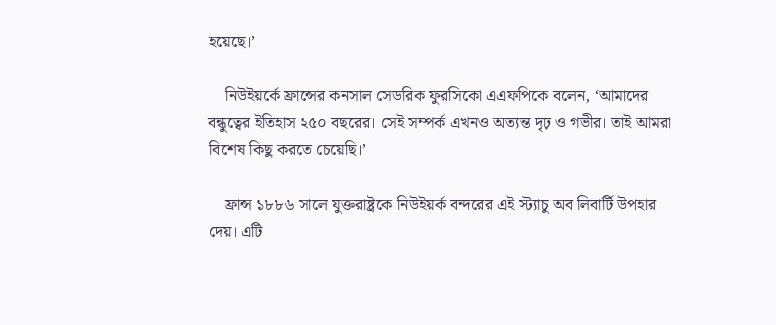হয়েছে।’

    নিউইয়র্কে ফ্রান্সের কনসাল সেডরিক ফুরসিকো এএফপিকে বলেন, ‘আমাদের বন্ধুত্বের ইতিহাস ২৫০ বছরের। সেই সম্পর্ক এখনও অত্যন্ত দৃঢ় ও গভীর। তাই আমরা বিশেষ কিছু করতে চেয়েছি।’

    ফ্রান্স ১৮৮৬ সালে যুক্তরাষ্ট্রকে নিউইয়র্ক বন্দরের এই স্ট্যাচু অব লিবার্টি উপহার দেয়। এটি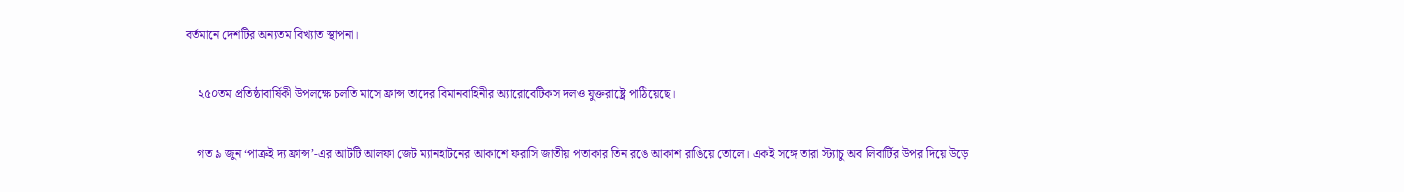বর্তমানে দেশটির অন্যতম বিখ্যাত স্থাপনা।

    ২৫০তম প্রতিষ্ঠাবার্ষিকী উপলক্ষে চলতি মাসে ফ্রান্স তাদের বিমানবাহিনীর অ্যারোবেটিকস দলও যুক্তরাষ্ট্রে পাঠিয়েছে।

    গত ৯ জুন ‘পাত্রুই দ্য ফ্রান্স’-এর আটটি আলফা জেট ম্যানহাটনের আকাশে ফরাসি জাতীয় পতাকার তিন রঙে আকাশ রাঙিয়ে তোলে। একই সঙ্গে তারা স্ট্যাচু অব লিবার্টির উপর দিয়ে উড়ে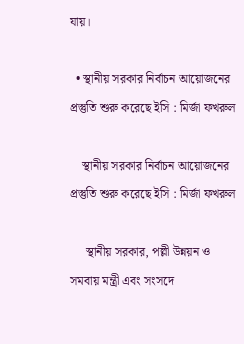যায়।

  • স্থানীয় সরকার নির্বাচন আয়োজনের প্রস্তুতি শুরু করেছে ইসি : মির্জা ফখরুল

    স্থানীয় সরকার নির্বাচন আয়োজনের প্রস্তুতি শুরু করেছে ইসি : মির্জা ফখরুল

     স্থানীয় সরকার, পল্লী উন্নয়ন ও সমবায় মন্ত্রী এবং সংসদে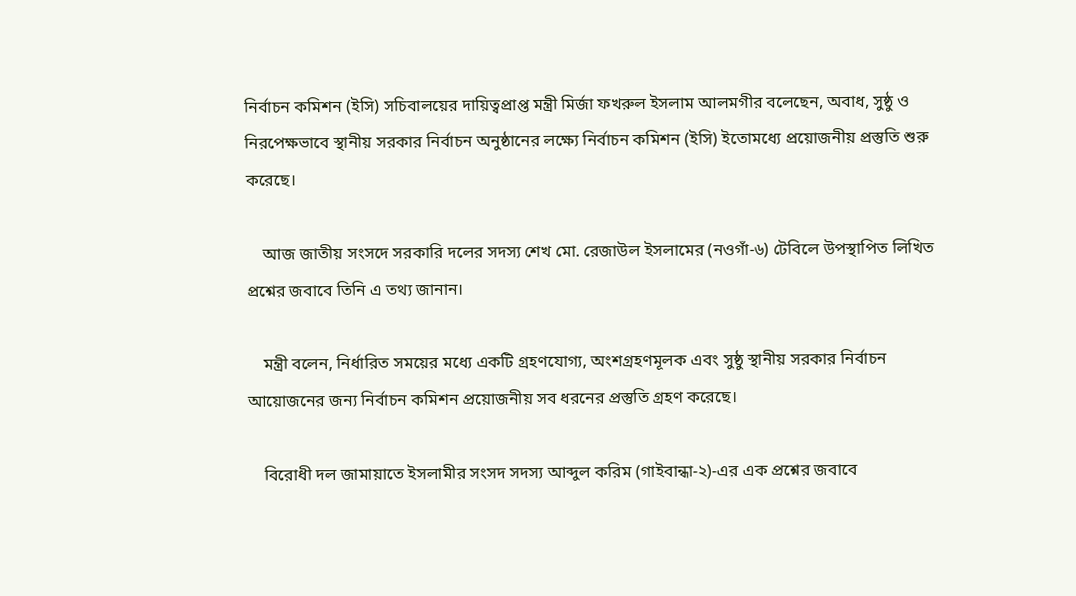নির্বাচন কমিশন (ইসি) সচিবালয়ের দায়িত্বপ্রাপ্ত মন্ত্রী মির্জা ফখরুল ইসলাম আলমগীর বলেছেন, অবাধ, সুষ্ঠু ও নিরপেক্ষভাবে স্থানীয় সরকার নির্বাচন অনুষ্ঠানের লক্ষ্যে নির্বাচন কমিশন (ইসি) ইতোমধ্যে প্রয়োজনীয় প্রস্তুতি শুরু করেছে।

    আজ জাতীয় সংসদে সরকারি দলের সদস্য শেখ মো. রেজাউল ইসলামের (নওগাঁ-৬) টেবিলে উপস্থাপিত লিখিত প্রশ্নের জবাবে তিনি এ তথ্য জানান।

    মন্ত্রী বলেন, নির্ধারিত সময়ের মধ্যে একটি গ্রহণযোগ্য, অংশগ্রহণমূলক এবং সুষ্ঠু স্থানীয় সরকার নির্বাচন আয়োজনের জন্য নির্বাচন কমিশন প্রয়োজনীয় সব ধরনের প্রস্তুতি গ্রহণ করেছে।

    বিরোধী দল জামায়াতে ইসলামীর সংসদ সদস্য আব্দুল করিম (গাইবান্ধা-২)-এর এক প্রশ্নের জবাবে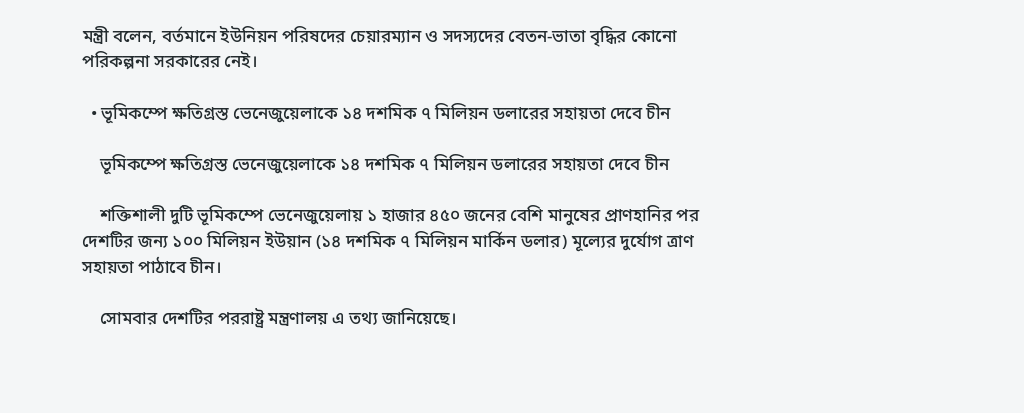মন্ত্রী বলেন, বর্তমানে ইউনিয়ন পরিষদের চেয়ারম্যান ও সদস্যদের বেতন-ভাতা বৃদ্ধির কোনো পরিকল্পনা সরকারের নেই।

  • ভূমিকম্পে ক্ষতিগ্রস্ত ভেনেজুয়েলাকে ১৪ দশমিক ৭ মিলিয়ন ডলারের সহায়তা দেবে চীন

    ভূমিকম্পে ক্ষতিগ্রস্ত ভেনেজুয়েলাকে ১৪ দশমিক ৭ মিলিয়ন ডলারের সহায়তা দেবে চীন

    শক্তিশালী দুটি ভূমিকম্পে ভেনেজুয়েলায় ১ হাজার ৪৫০ জনের বেশি মানুষের প্রাণহানির পর দেশটির জন্য ১০০ মিলিয়ন ইউয়ান (১৪ দশমিক ৭ মিলিয়ন মার্কিন ডলার) মূল্যের দুর্যোগ ত্রাণ সহায়তা পাঠাবে চীন।

    সোমবার দেশটির পররাষ্ট্র মন্ত্রণালয় এ তথ্য জানিয়েছে।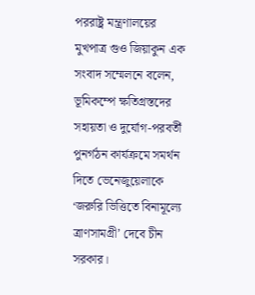পররাষ্ট্র মন্ত্রণালয়ের মুখপাত্র গুও জিয়াকুন এক সংবাদ সম্মেলনে বলেন, ভূমিকম্পে ক্ষতিগ্রস্তদের সহায়তা ও দুর্যোগ-পরবর্তী পুনর্গঠন কার্যক্রমে সমর্থন দিতে ভেনেজুয়েলাকে ‘জরুরি ভিত্তিতে বিনামূল্যে ত্রাণসামগ্রী’ দেবে চীন সরকার।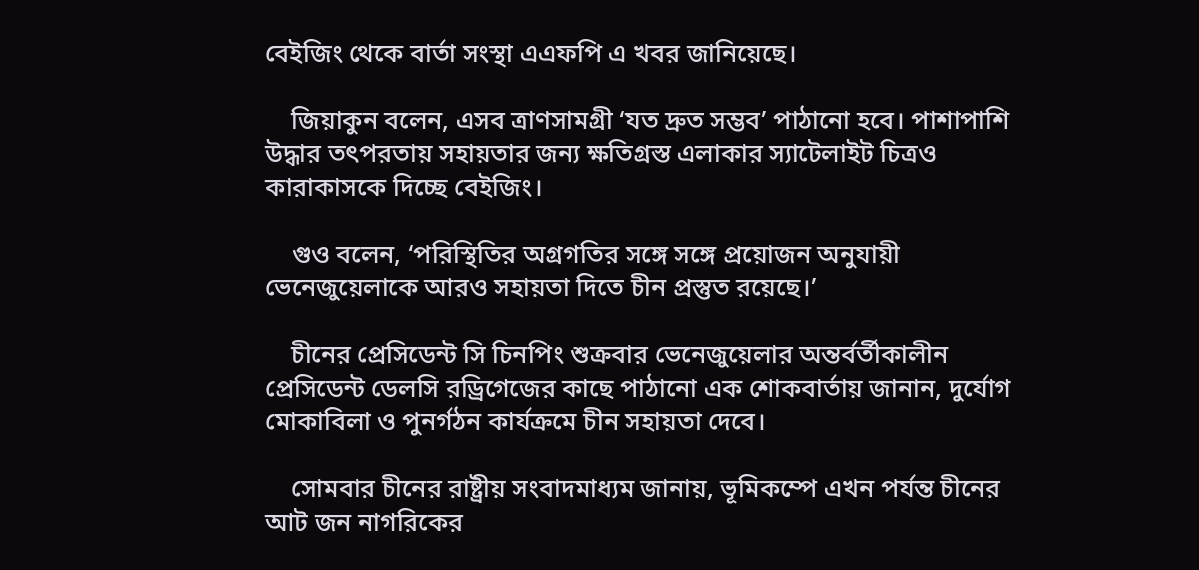বেইজিং থেকে বার্তা সংস্থা এএফপি এ খবর জানিয়েছে।

    জিয়াকুন বলেন, এসব ত্রাণসামগ্রী ‘যত দ্রুত সম্ভব’ পাঠানো হবে। পাশাপাশি উদ্ধার তৎপরতায় সহায়তার জন্য ক্ষতিগ্রস্ত এলাকার স্যাটেলাইট চিত্রও কারাকাসকে দিচ্ছে বেইজিং।

    গুও বলেন, ‘পরিস্থিতির অগ্রগতির সঙ্গে সঙ্গে প্রয়োজন অনুযায়ী ভেনেজুয়েলাকে আরও সহায়তা দিতে চীন প্রস্তুত রয়েছে।’

    চীনের প্রেসিডেন্ট সি চিনপিং শুক্রবার ভেনেজুয়েলার অন্তর্বর্তীকালীন প্রেসিডেন্ট ডেলসি রড্রিগেজের কাছে পাঠানো এক শোকবার্তায় জানান, দুর্যোগ মোকাবিলা ও পুনর্গঠন কার্যক্রমে চীন সহায়তা দেবে।

    সোমবার চীনের রাষ্ট্রীয় সংবাদমাধ্যম জানায়, ভূমিকম্পে এখন পর্যন্ত চীনের আট জন নাগরিকের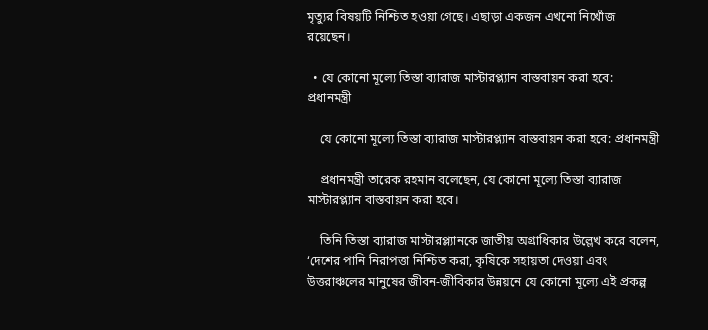মৃত্যুর বিষয়টি নিশ্চিত হওয়া গেছে। এছাড়া একজন এখনো নিখোঁজ রয়েছেন।

  • যে কোনো মূল্যে তিস্তা ব্যারাজ মাস্টারপ্ল্যান বাস্তবায়ন করা হবে: প্রধানমন্ত্রী

    যে কোনো মূল্যে তিস্তা ব্যারাজ মাস্টারপ্ল্যান বাস্তবায়ন করা হবে: প্রধানমন্ত্রী

    প্রধানমন্ত্রী তারেক রহমান বলেছেন, যে কোনো মূল্যে তিস্তা ব্যারাজ মাস্টারপ্ল্যান বাস্তবায়ন করা হবে।

    তিনি তিস্তা ব্যারাজ মাস্টারপ্ল্যানকে জাতীয় অগ্রাধিকার উল্লেখ করে বলেন, ‘দেশের পানি নিরাপত্তা নিশ্চিত করা, কৃষিকে সহায়তা দেওয়া এবং উত্তরাঞ্চলের মানুষের জীবন-জীবিকার উন্নয়নে যে কোনো মূল্যে এই প্রকল্প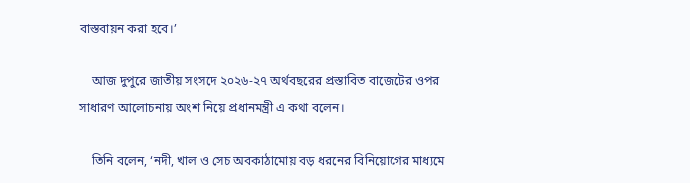বাস্তবায়ন করা হবে।’

    আজ দুপুরে জাতীয় সংসদে ২০২৬-২৭ অর্থবছরের প্রস্তাবিত বাজেটের ওপর সাধারণ আলোচনায় অংশ নিয়ে প্রধানমন্ত্রী এ কথা বলেন।

    তিনি বলেন, ‘নদী, খাল ও সেচ অবকাঠামোয় বড় ধরনের বিনিয়োগের মাধ্যমে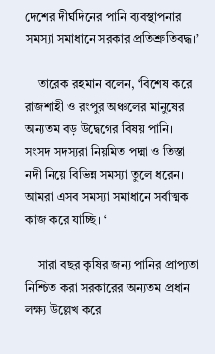দেশের দীর্ঘদিনের পানি ব্যবস্থাপনার সমস্যা সমাধানে সরকার প্রতিশ্রুতিবদ্ধ।’

    তারেক রহমান বলেন, ‘বিশেষ করে রাজশাহী ও রংপুর অঞ্চলের মানুষের অন্যতম বড় উদ্বেগের বিষয় পানি। সংসদ সদস্যরা নিয়মিত পদ্মা ও তিস্তা নদী নিয়ে বিভিন্ন সমস্যা তুলে ধরেন। আমরা এসব সমস্যা সমাধানে সর্বাত্মক কাজ করে যাচ্ছি। ‘

    সারা বছর কৃষির জন্য পানির প্রাপ্যতা নিশ্চিত করা সরকারের অন্যতম প্রধান লক্ষ্য উল্লেখ করে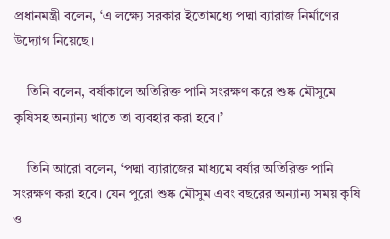প্রধানমন্ত্রী বলেন, ‘এ লক্ষ্যে সরকার ইতোমধ্যে পদ্মা ব্যারাজ নির্মাণের উদ্যোগ নিয়েছে।

    তিনি বলেন, বর্ষাকালে অতিরিক্ত পানি সংরক্ষণ করে শুষ্ক মৌসুমে কৃষিসহ অন্যান্য খাতে তা ব্যবহার করা হবে।’

    তিনি আরো বলেন, ‘পদ্মা ব্যারাজের মাধ্যমে বর্ষার অতিরিক্ত পানি সংরক্ষণ করা হবে। যেন পুরো শুষ্ক মৌসুম এবং বছরের অন্যান্য সময় কৃষি ও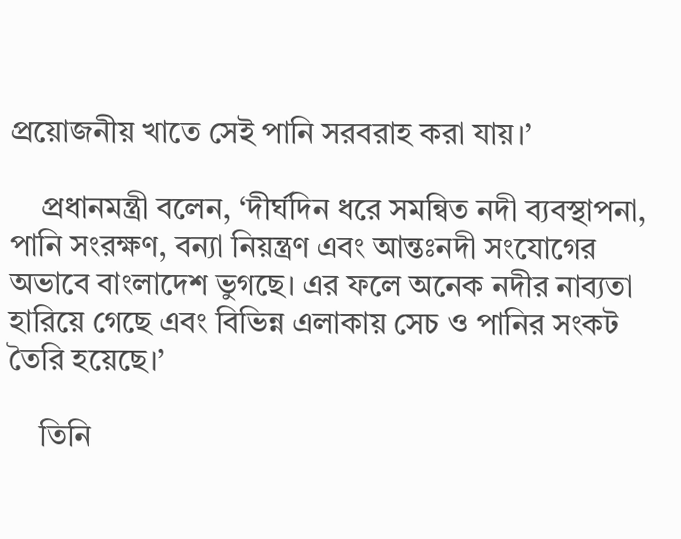প্রয়োজনীয় খাতে সেই পানি সরবরাহ করা যায়।’

    প্রধানমন্ত্রী বলেন, ‘দীর্ঘদিন ধরে সমন্বিত নদী ব্যবস্থাপনা, পানি সংরক্ষণ, বন্যা নিয়ন্ত্রণ এবং আন্তঃনদী সংযোগের অভাবে বাংলাদেশ ভুগছে। এর ফলে অনেক নদীর নাব্যতা হারিয়ে গেছে এবং বিভিন্ন এলাকায় সেচ ও পানির সংকট তৈরি হয়েছে।’

    তিনি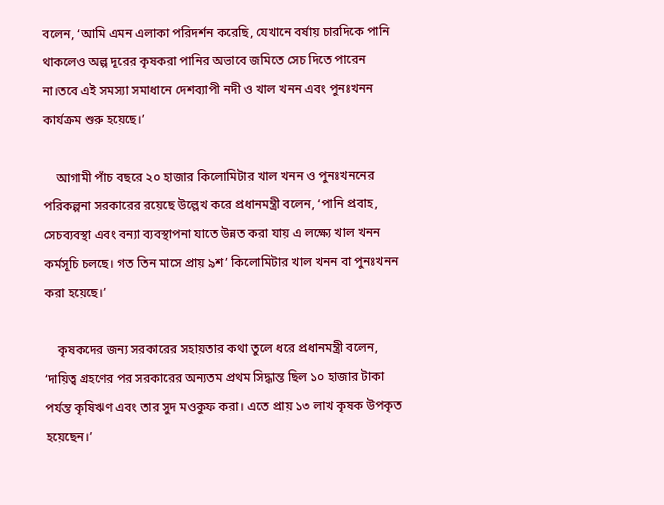বলেন, ‘আমি এমন এলাকা পরিদর্শন করেছি, যেখানে বর্ষায় চারদিকে পানি থাকলেও অল্প দূরের কৃষকরা পানির অভাবে জমিতে সেচ দিতে পারেন না।তবে এই সমস্যা সমাধানে দেশব্যাপী নদী ও খাল খনন এবং পুনঃখনন কার্যক্রম শুরু হয়েছে।’

    আগামী পাঁচ বছরে ২০ হাজার কিলোমিটার খাল খনন ও পুনঃখননের পরিকল্পনা সরকারের রয়েছে উল্লেখ করে প্রধানমন্ত্রী বলেন, ‘পানি প্রবাহ, সেচব্যবস্থা এবং বন্যা ব্যবস্থাপনা যাতে উন্নত করা যায় এ লক্ষ্যে খাল খনন কর্মসূচি চলছে। গত তিন মাসে প্রায় ৯শ’ কিলোমিটার খাল খনন বা পুনঃখনন করা হয়েছে।’

    কৃষকদের জন্য সরকারের সহায়তার কথা তুলে ধরে প্রধানমন্ত্রী বলেন, ‘দায়িত্ব গ্রহণের পর সরকারের অন্যতম প্রথম সিদ্ধান্ত ছিল ১০ হাজার টাকা পর্যন্ত কৃষিঋণ এবং তার সুদ মওকুফ করা। এতে প্রায় ১৩ লাখ কৃষক উপকৃত হয়েছেন।’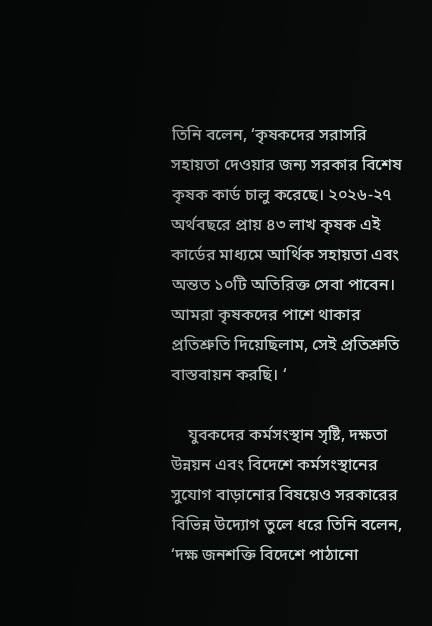তিনি বলেন, ‘কৃষকদের সরাসরি সহায়তা দেওয়ার জন্য সরকার বিশেষ কৃষক কার্ড চালু করেছে। ২০২৬-২৭ অর্থবছরে প্রায় ৪৩ লাখ কৃষক এই কার্ডের মাধ্যমে আর্থিক সহায়তা এবং অন্তত ১০টি অতিরিক্ত সেবা পাবেন। আমরা কৃষকদের পাশে থাকার প্রতিশ্রুতি দিয়েছিলাম, সেই প্রতিশ্রুতি বাস্তবায়ন করছি। ‘

    যুবকদের কর্মসংস্থান সৃষ্টি, দক্ষতা উন্নয়ন এবং বিদেশে কর্মসংস্থানের সুযোগ বাড়ানোর বিষয়েও সরকারের বিভিন্ন উদ্যোগ তুলে ধরে তিনি বলেন, ‘দক্ষ জনশক্তি বিদেশে পাঠানো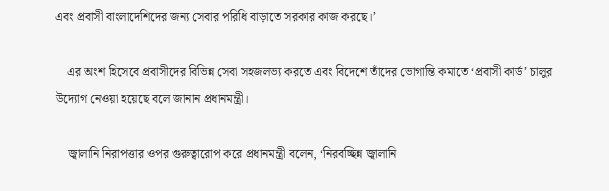এবং প্রবাসী বাংলাদেশিদের জন্য সেবার পরিধি বাড়াতে সরকার কাজ করছে।’

    এর অংশ হিসেবে প্রবাসীদের বিভিন্ন সেবা সহজলভ্য করতে এবং বিদেশে তাঁদের ভোগান্তি কমাতে ‘প্রবাসী কার্ড’ চালুর উদ্যোগ নেওয়া হয়েছে বলে জানান প্রধানমন্ত্রী।

    জ্বালানি নিরাপত্তার ওপর গুরুত্বারোপ করে প্রধানমন্ত্রী বলেন, ‘নিরবচ্ছিন্ন জ্বালানি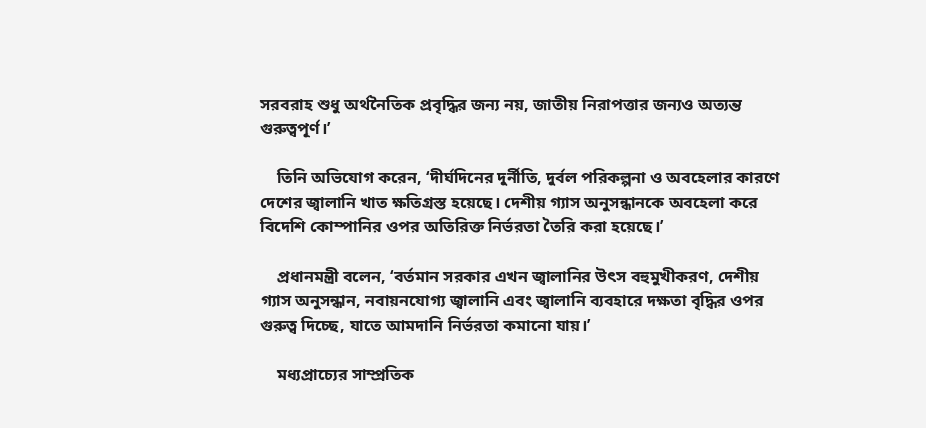সরবরাহ শুধু অর্থনৈতিক প্রবৃদ্ধির জন্য নয়, জাতীয় নিরাপত্তার জন্যও অত্যন্ত গুরুত্বপূর্ণ।’

    তিনি অভিযোগ করেন, ‘দীর্ঘদিনের দুর্নীতি, দুর্বল পরিকল্পনা ও অবহেলার কারণে দেশের জ্বালানি খাত ক্ষতিগ্রস্ত হয়েছে। দেশীয় গ্যাস অনুসন্ধানকে অবহেলা করে বিদেশি কোম্পানির ওপর অতিরিক্ত নির্ভরতা তৈরি করা হয়েছে।’

    প্রধানমন্ত্রী বলেন, ‘বর্তমান সরকার এখন জ্বালানির উৎস বহুমুখীকরণ, দেশীয় গ্যাস অনুসন্ধান, নবায়নযোগ্য জ্বালানি এবং জ্বালানি ব্যবহারে দক্ষতা বৃদ্ধির ওপর গুরুত্ব দিচ্ছে, যাতে আমদানি নির্ভরতা কমানো যায়।’

    মধ্যপ্রাচ্যের সাম্প্রতিক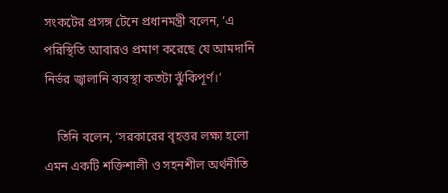সংকটের প্রসঙ্গ টেনে প্রধানমন্ত্রী বলেন, ‘এ পরিস্থিতি আবারও প্রমাণ করেছে যে আমদানি নির্ভর জ্বালানি ব্যবস্থা কতটা ঝুঁকিপূর্ণ।’

    তিনি বলেন, ‘সরকারের বৃহত্তর লক্ষ্য হলো এমন একটি শক্তিশালী ও সহনশীল অর্থনীতি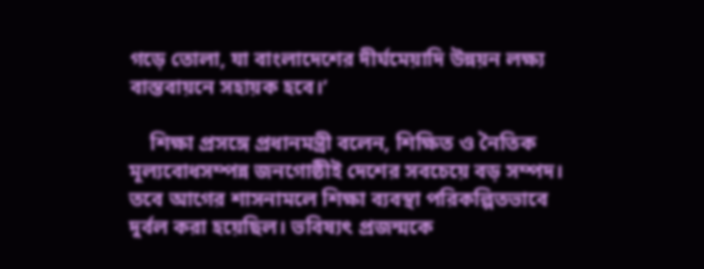গড়ে তোলা, যা বাংলাদেশের দীর্ঘমেয়াদি উন্নয়ন লক্ষ্য বাস্তবায়নে সহায়ক হবে।’

    শিক্ষা প্রসঙ্গে প্রধানমন্ত্রী বলেন, শিক্ষিত ও নৈতিক মূল্যবোধসম্পন্ন জনগোষ্ঠীই দেশের সবচেয়ে বড় সম্পদ। তবে আগের শাসনামলে শিক্ষা ব্যবস্থা পরিকল্পিতভাবে দুর্বল করা হয়েছিল। ভবিষ্যৎ প্রজন্মকে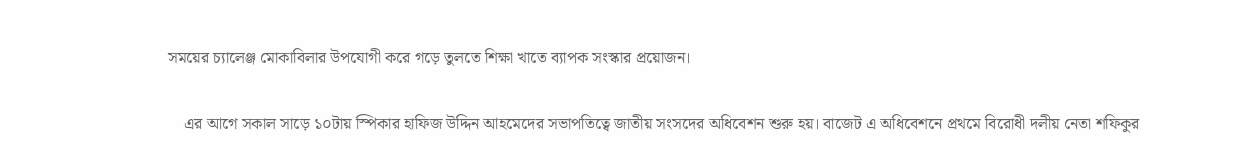সময়ের চ্যালেঞ্জ মোকাবিলার উপযোগী করে গড়ে তুলতে শিক্ষা খাতে ব্যাপক সংস্কার প্রয়োজন।

    এর আগে সকাল সাড়ে ১০টায় স্পিকার হাফিজ উদ্দিন আহমেদের সভাপতিত্বে জাতীয় সংসদের অধিবেশন শুরু হয়। বাজেট এ অধিবেশনে প্রথমে বিরোধী দলীয় নেতা শফিকুর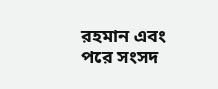রহমান এবং পরে সংসদ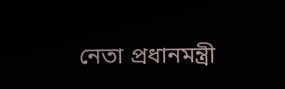নেতা প্রধানমন্ত্রী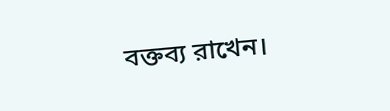বক্তব্য রাখেন।